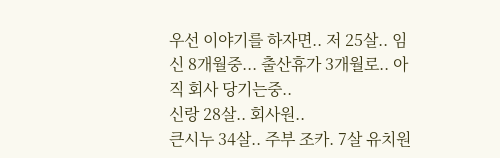우선 이야기를 하자면.. 저 25살.. 임신 8개월중... 출산휴가 3개월로.. 아직 회사 당기는중..
신랑 28살.. 회사원..
큰시누 34살.. 주부 조카. 7살 유치원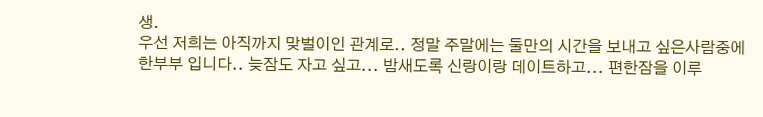생.
우선 저희는 아직까지 맞벌이인 관계로.. 정말 주말에는 둘만의 시간을 보내고 싶은사람중에
한부부 입니다.. 늦잠도 자고 싶고... 밤새도록 신랑이랑 데이트하고... 편한잠을 이루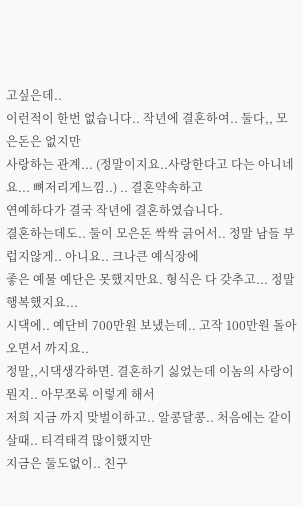고싶은데..
이런적이 한번 없습니다.. 작년에 결혼하여.. 둘다,, 모은돈은 없지만
사랑하는 관계... (정말이지요..사랑한다고 다는 아니네요... 뼈저리게느낌..) .. 결혼약속하고
연예하다가 결국 작년에 결혼하였습니다.
결혼하는데도.. 둘이 모은돈 싹싹 긁어서.. 정말 남들 부럽지않게.. 아니요.. 크나큰 예식장에
좋은 예물 예단은 못했지만요. 형식은 다 갖추고... 정말 행복했지요...
시댁에.. 예단비 700만원 보냈는데.. 고작 100만원 돌아오면서 까지요..
정말,,시댁생각하면. 결혼하기 싫었는데 이놈의 사랑이 뭔지.. 아무쪼록 이렇게 해서
저희 지금 까지 맞벌이하고.. 알콩달콩.. 처음에는 같이 살때.. 티격태격 많이했지만
지금은 둘도없이.. 친구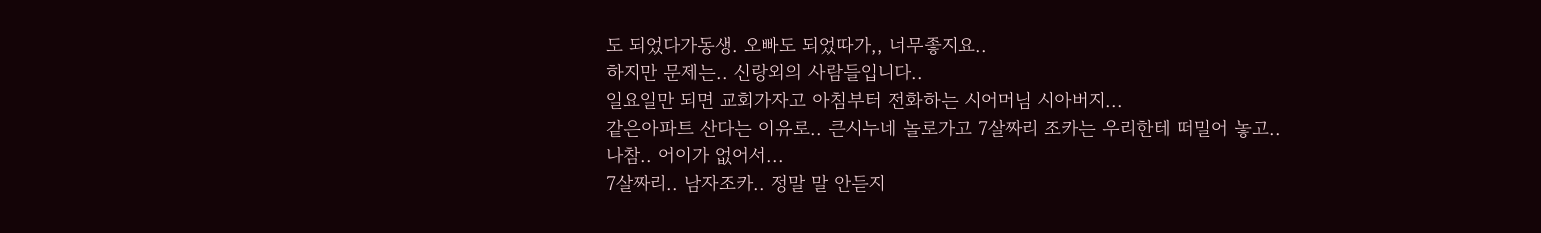도 되었다가동생. 오빠도 되었따가,, 너무좋지요..
하지만 문제는.. 신랑외의 사람들입니다..
일요일만 되면 교회가자고 아침부터 전화하는 시어머님 시아버지...
같은아파트 산다는 이유로.. 큰시누네 놀로가고 7살짜리 조카는 우리한테 떠밀어 놓고..
나참.. 어이가 없어서...
7살짜리.. 남자조카.. 정말 말 안듣지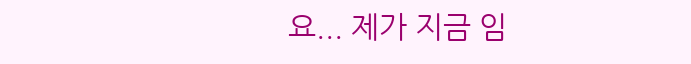요... 제가 지금 임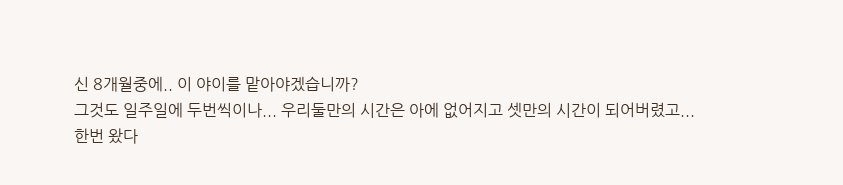신 8개월중에.. 이 야이를 맡아야겠습니까?
그것도 일주일에 두번씩이나... 우리둘만의 시간은 아에 없어지고 셋만의 시간이 되어버렸고...
한번 왔다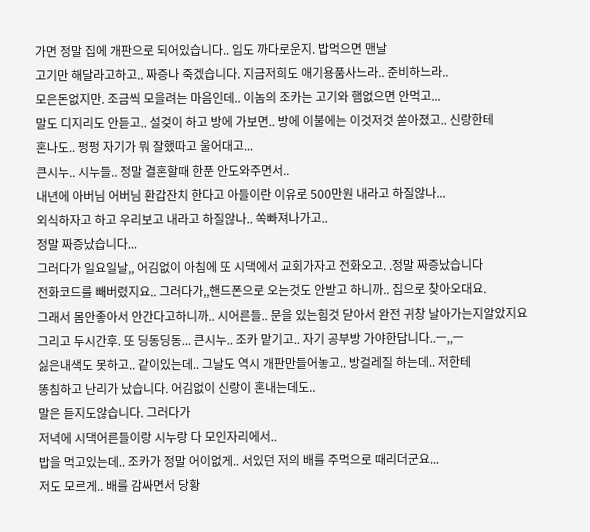가면 정말 집에 개판으로 되어있습니다.. 입도 까다로운지. 밥먹으면 맨날
고기만 해달라고하고.. 짜증나 죽겠습니다. 지금저희도 애기용품사느라.. 준비하느라..
모은돈없지만. 조금씩 모을려는 마음인데.. 이놈의 조카는 고기와 햄없으면 안먹고...
말도 디지리도 안듣고.. 설겆이 하고 방에 가보면.. 방에 이불에는 이것저것 쏟아졌고.. 신랑한테
혼나도.. 펑펑 자기가 뭐 잘했따고 울어대고...
큰시누.. 시누들.. 정말 결혼할때 한푼 안도와주면서..
내년에 아버님 어버님 환갑잔치 한다고 아들이란 이유로 500만원 내라고 하질않나...
외식하자고 하고 우리보고 내라고 하질않나.. 쏙빠져나가고..
정말 짜증났습니다...
그러다가 일요일날,, 어김없이 아침에 또 시댁에서 교회가자고 전화오고. .정말 짜증났습니다
전화코드를 빼버렸지요.. 그러다가,,핸드폰으로 오는것도 안받고 하니까.. 집으로 찾아오대요.
그래서 몸안좋아서 안간다고하니까.. 시어른들.. 문을 있는힘것 닫아서 완전 귀창 날아가는지알았지요
그리고 두시간후. 또 딩동딩동... 큰시누.. 조카 맡기고.. 자기 공부방 가야한답니다..ㅡ,,ㅡ
싫은내색도 못하고.. 같이있는데.. 그날도 역시 개판만들어놓고.. 방걸레질 하는데.. 저한테
똥침하고 난리가 났습니다. 어김없이 신랑이 혼내는데도..
말은 듣지도않습니다. 그러다가
저녁에 시댁어른들이랑 시누랑 다 모인자리에서..
밥을 먹고있는데.. 조카가 정말 어이없게.. 서있던 저의 배를 주먹으로 때리더군요...
저도 모르게.. 배를 감싸면서 당황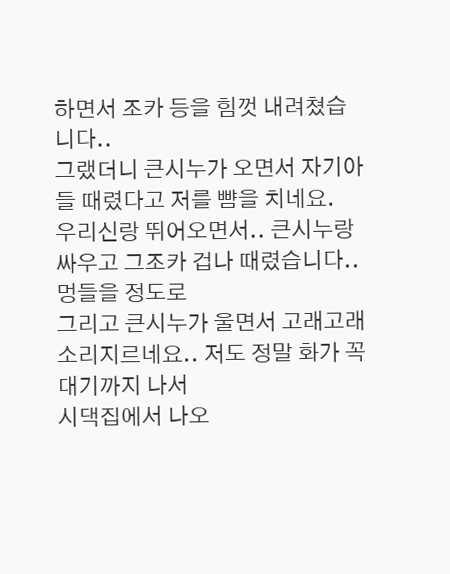하면서 조카 등을 힘껏 내려쳤습니다..
그랬더니 큰시누가 오면서 자기아들 때렸다고 저를 뺨을 치네요.
우리신랑 뛰어오면서.. 큰시누랑 싸우고 그조카 겁나 때렸습니다.. 멍들을 정도로
그리고 큰시누가 울면서 고래고래 소리지르네요.. 저도 정말 화가 꼭대기까지 나서
시댁집에서 나오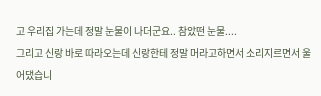고 우리집 가는데 정말 눈물이 나더군요.. 참았떤 눈물....
그리고 신랑 바로 따라오는데 신랑한테 정말 머라고하면서 소리지르면서 울어댔습니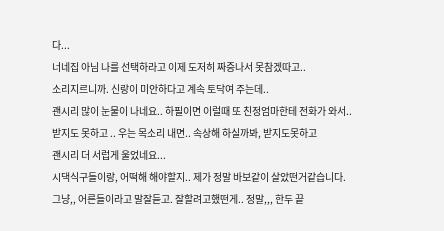다...
너네집 아님 나를 선택하라고 이제 도저히 짜증나서 못참겠따고..
소리지르니까. 신랑이 미안하다고 계속 토닥여 주는데..
괜시리 많이 눈물이 나네요.. 하필이면 이럴때 또 친정엄마한테 전화가 와서..
받지도 못하고 .. 우는 목소리 내면.. 속상해 하실까봐, 받지도못하고
괜시리 더 서럽게 울었네요...
시댁식구들이랑, 어떡해 해야할지.. 제가 정말 바보같이 살았떤거같습니다.
그냥,, 어른들이라고 말잘듣고. 잘할려고했떤게.. 정말,,, 한두 끝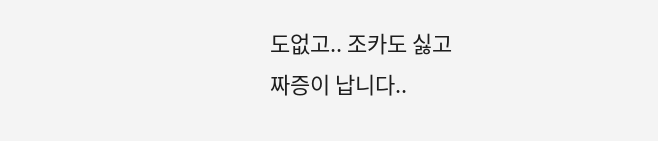도없고.. 조카도 싫고
짜증이 납니다..